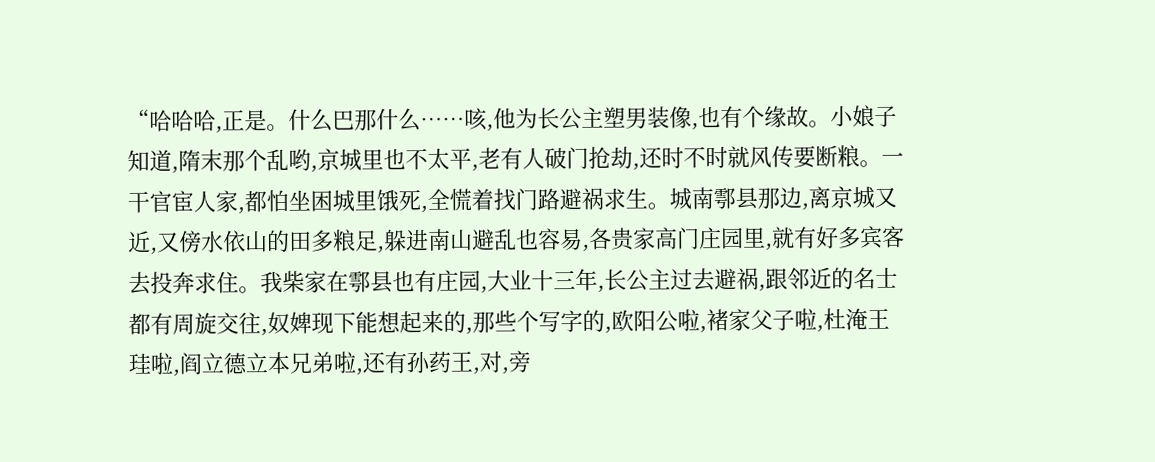“哈哈哈,正是。什么巴那什么……咳,他为长公主塑男装像,也有个缘故。小娘子知道,隋末那个乱哟,京城里也不太平,老有人破门抢劫,还时不时就风传要断粮。一干官宦人家,都怕坐困城里饿死,全慌着找门路避祸求生。城南鄠县那边,离京城又近,又傍水依山的田多粮足,躲进南山避乱也容易,各贵家高门庄园里,就有好多宾客去投奔求住。我柴家在鄠县也有庄园,大业十三年,长公主过去避祸,跟邻近的名士都有周旋交往,奴婢现下能想起来的,那些个写字的,欧阳公啦,褚家父子啦,杜淹王珪啦,阎立德立本兄弟啦,还有孙药王,对,旁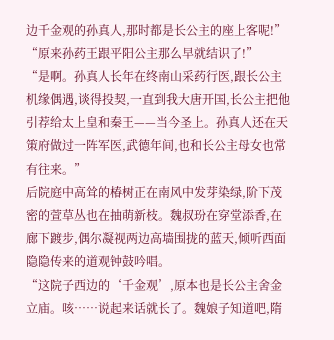边千金观的孙真人,那时都是长公主的座上客呢!”
“原来孙药王跟平阳公主那么早就结识了!”
“是啊。孙真人长年在终南山采药行医,跟长公主机缘偶遇,谈得投契,一直到我大唐开国,长公主把他引荐给太上皇和秦王——当今圣上。孙真人还在天策府做过一阵军医,武德年间,也和长公主母女也常有往来。”
后院庭中高耸的椿树正在南风中发芽染绿,阶下茂密的萱草丛也在抽萌新枝。魏叔玢在穿堂添香,在廊下踱步,偶尔凝视两边高墙围拢的蓝天,倾听西面隐隐传来的道观钟鼓吟唱。
“这院子西边的‘千金观’,原本也是长公主舍金立庙。咳……说起来话就长了。魏娘子知道吧,隋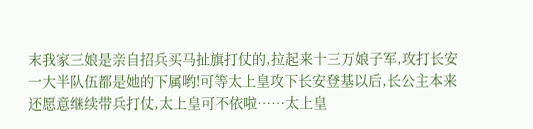末我家三娘是亲自招兵买马扯旗打仗的,拉起来十三万娘子军,攻打长安一大半队伍都是她的下属哟!可等太上皇攻下长安登基以后,长公主本来还愿意继续带兵打仗,太上皇可不依啦……太上皇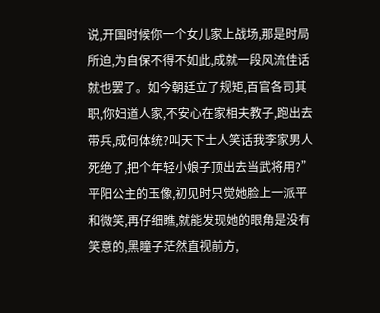说,开国时候你一个女儿家上战场,那是时局所迫,为自保不得不如此,成就一段风流佳话就也罢了。如今朝廷立了规矩,百官各司其职,你妇道人家,不安心在家相夫教子,跑出去带兵,成何体统?叫天下士人笑话我李家男人死绝了,把个年轻小娘子顶出去当武将用?”
平阳公主的玉像,初见时只觉她脸上一派平和微笑,再仔细瞧,就能发现她的眼角是没有笑意的,黑瞳子茫然直视前方,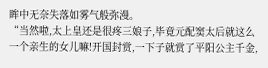眸中无奈失落如雾气般弥漫。
“当然啦,太上皇还是很疼三娘子,毕竟元配窦太后就这么一个亲生的女儿嘛!开国封赏,一下子就赏了平阳公主千金,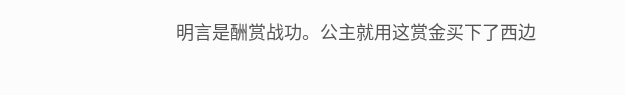明言是酬赏战功。公主就用这赏金买下了西边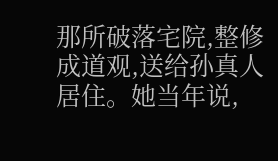那所破落宅院,整修成道观,送给孙真人居住。她当年说,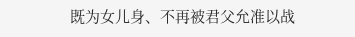既为女儿身、不再被君父允准以战